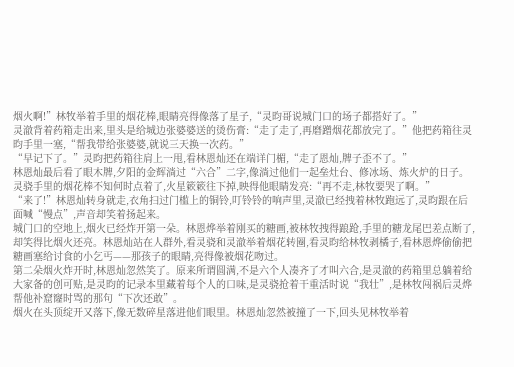烟火啊!”林牧举着手里的烟花棒,眼睛亮得像落了星子,“灵昀哥说城门口的场子都搭好了。”
灵澈背着药箱走出来,里头是给城边张婆婆送的烫伤膏:“走了走了,再磨蹭烟花都放完了。”他把药箱往灵昀手里一塞,“帮我带给张婆婆,就说三天换一次药。”
“早记下了。”灵昀把药箱往肩上一甩,看林恩灿还在端详门楣,“走了恩灿,牌子歪不了。”
林恩灿最后看了眼木牌,夕阳的金辉淌过“六合”二字,像淌过他们一起垒灶台、修冰场、炼火炉的日子。灵骁手里的烟花棒不知何时点着了,火星簌簌往下掉,映得他眼睛发亮:“再不走,林牧要哭了啊。”
“来了!”林恩灿转身就走,衣角扫过门槛上的铜铃,叮铃铃的响声里,灵澈已经拽着林牧跑远了,灵昀跟在后面喊“慢点”,声音却笑着扬起来。
城门口的空地上,烟火已经炸开第一朵。林恩烨举着刚买的糖画,被林牧拽得踉跄,手里的糖龙尾巴差点断了,却笑得比烟火还亮。林恩灿站在人群外,看灵骁和灵澈举着烟花转圈,看灵昀给林牧剥橘子,看林恩烨偷偷把糖画塞给讨食的小乞丐——那孩子的眼睛,亮得像被烟花吻过。
第二朵烟火炸开时,林恩灿忽然笑了。原来所谓圆满,不是六个人凑齐了才叫六合,是灵澈的药箱里总躺着给大家备的创可贴,是灵昀的记录本里藏着每个人的口味,是灵骁抢着干重活时说“我壮”,是林牧闯祸后灵烨帮他补窟窿时骂的那句“下次还敢”。
烟火在头顶绽开又落下,像无数碎星落进他们眼里。林恩灿忽然被撞了一下,回头见林牧举着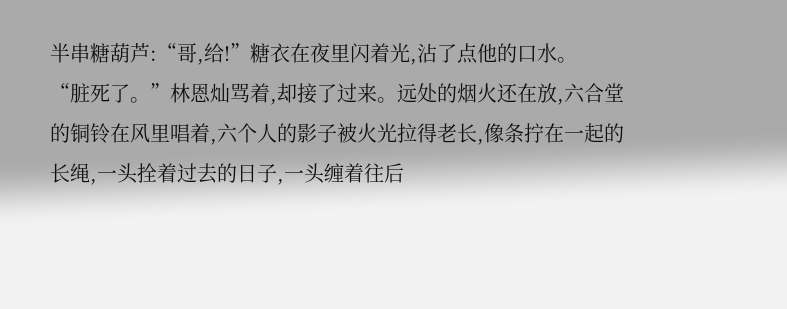半串糖葫芦:“哥,给!”糖衣在夜里闪着光,沾了点他的口水。
“脏死了。”林恩灿骂着,却接了过来。远处的烟火还在放,六合堂的铜铃在风里唱着,六个人的影子被火光拉得老长,像条拧在一起的长绳,一头拴着过去的日子,一头缠着往后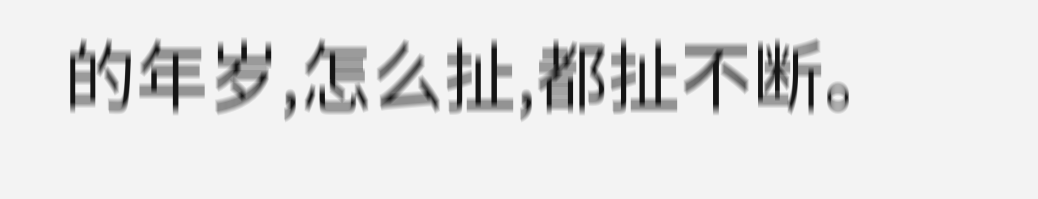的年岁,怎么扯,都扯不断。